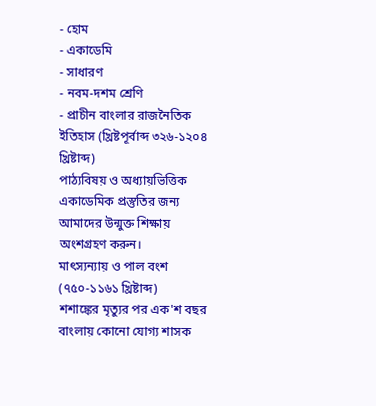- হোম
- একাডেমি
- সাধারণ
- নবম-দশম শ্রেণি
- প্রাচীন বাংলার রাজনৈতিক ইতিহাস (খ্রিষ্টপূর্বাব্দ ৩২৬-১২০৪ খ্রিষ্টাব্দ)
পাঠ্যবিষয় ও অধ্যায়ভিত্তিক একাডেমিক প্রস্তুতির জন্য আমাদের উন্মুক্ত শিক্ষায় অংশগ্রহণ করুন।
মাৎস্যন্যায় ও পাল বংশ (৭৫০-১১৬১ খ্রিষ্টাব্দ)
শশাঙ্কের মৃত্যুর পর এক'শ বছর বাংলায় কোনো যোগ্য শাসক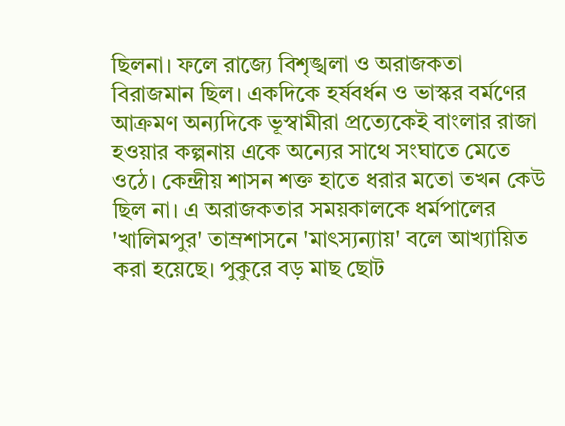ছিলনা। ফলে রাজ্যে বিশৃঙ্খলা ও অরাজকতা বিরাজমান ছিল। একদিকে হর্ষবর্ধন ও ভাস্কর বর্মণের আক্রমণ অন্যদিকে ভূস্বামীরা প্রত্যেকেই বাংলার রাজা হওয়ার কল্পনায় একে অন্যের সাথে সংঘাতে মেতে ওঠে। কেন্দ্রীয় শাসন শক্ত হাতে ধরার মতো তখন কেউ ছিল না। এ অরাজকতার সময়কালকে ধর্মপালের 'খালিমপুর' তাম্রশাসনে 'মাৎস্যন্যায়' বলে আখ্যায়িত করা হয়েছে। পুকুরে বড় মাছ ছোট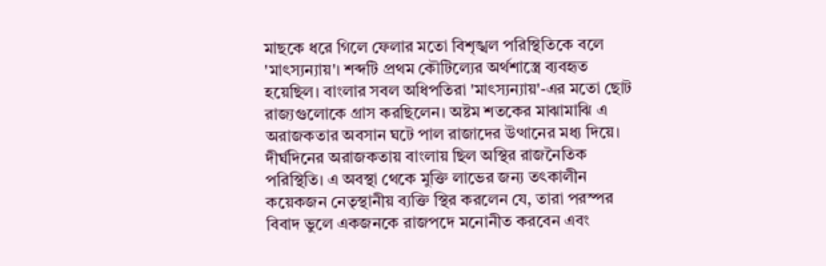মাছকে ধরে গিলে ফেলার মতো বিশৃঙ্খল পরিস্থিতিকে বলে 'মাৎস্যন্যায়'। শব্দটি প্রথম কৌটিল্যের অর্থশাস্ত্রে ব্যবহৃত হয়েছিল। বাংলার সবল অধিপতিরা 'মাৎস্যন্যায়'-এর মতো ছোট রাজ্যগুলোকে গ্রাস করছিলেন। অষ্টম শতকের মাঝামাঝি এ অরাজকতার অবসান ঘটে পাল রাজাদের উত্থানের মধ্য দিয়ে।
দীর্ঘদিনের অরাজকতায় বাংলায় ছিল অস্থির রাজনৈতিক পরিস্থিতি। এ অবস্থা থেকে মুক্তি লাভের জন্য তৎকালীন কয়েকজন নেতৃস্থানীয় ব্যক্তি স্থির করলেন যে, তারা পরস্পর বিবাদ ভুলে একজনকে রাজপদে মনোনীত করবেন এবং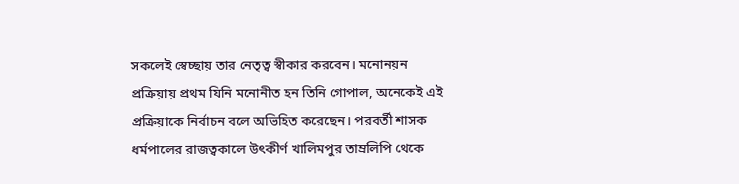সকলেই স্বেচ্ছায় তার নেতৃত্ব স্বীকার করবেন। মনোনয়ন প্রক্রিয়ায় প্রথম যিনি মনোনীত হন তিনি গোপাল, অনেকেই এই প্রক্রিয়াকে নির্বাচন বলে অভিহিত করেছেন। পরবর্তী শাসক ধর্মপালের রাজত্বকালে উৎকীর্ণ খালিমপুর তাম্রলিপি থেকে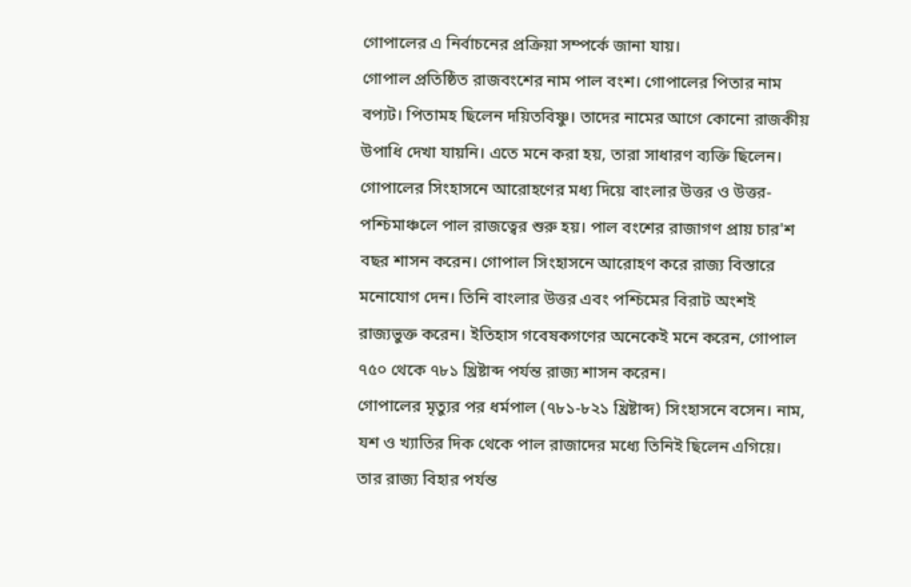গোপালের এ নির্বাচনের প্রক্রিয়া সম্পর্কে জানা যায়।
গোপাল প্রতিষ্ঠিত রাজবংশের নাম পাল বংশ। গোপালের পিতার নাম বপ্যট। পিতামহ ছিলেন দয়িতবিষ্ণু। তাদের নামের আগে কোনো রাজকীয় উপাধি দেখা যায়নি। এতে মনে করা হয়, তারা সাধারণ ব্যক্তি ছিলেন। গোপালের সিংহাসনে আরোহণের মধ্য দিয়ে বাংলার উত্তর ও উত্তর-পশ্চিমাঞ্চলে পাল রাজত্বের শুরু হয়। পাল বংশের রাজাগণ প্রায় চার'শ বছর শাসন করেন। গোপাল সিংহাসনে আরোহণ করে রাজ্য বিস্তারে মনোযোগ দেন। তিনি বাংলার উত্তর এবং পশ্চিমের বিরাট অংশই রাজ্যভুক্ত করেন। ইতিহাস গবেষকগণের অনেকেই মনে করেন, গোপাল ৭৫০ থেকে ৭৮১ খ্রিষ্টাব্দ পর্যন্ত রাজ্য শাসন করেন।
গোপালের মৃত্যুর পর ধর্মপাল (৭৮১-৮২১ খ্রিষ্টাব্দ) সিংহাসনে বসেন। নাম, যশ ও খ্যাতির দিক থেকে পাল রাজাদের মধ্যে তিনিই ছিলেন এগিয়ে। তার রাজ্য বিহার পর্যন্ত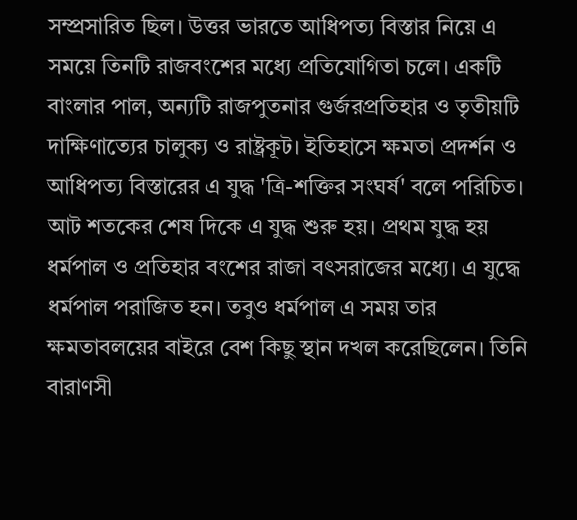সম্প্রসারিত ছিল। উত্তর ভারতে আধিপত্য বিস্তার নিয়ে এ সময়ে তিনটি রাজবংশের মধ্যে প্রতিযোগিতা চলে। একটি বাংলার পাল, অন্যটি রাজপুতনার গুর্জরপ্রতিহার ও তৃতীয়টি দাক্ষিণাত্যের চালুক্য ও রাষ্ট্রকূট। ইতিহাসে ক্ষমতা প্রদর্শন ও আধিপত্য বিস্তারের এ যুদ্ধ 'ত্রি-শক্তির সংঘর্ষ' বলে পরিচিত। আট শতকের শেষ দিকে এ যুদ্ধ শুরু হয়। প্রথম যুদ্ধ হয় ধর্মপাল ও প্রতিহার বংশের রাজা বৎসরাজের মধ্যে। এ যুদ্ধে ধর্মপাল পরাজিত হন। তবুও ধর্মপাল এ সময় তার ক্ষমতাবলয়ের বাইরে বেশ কিছু স্থান দখল করেছিলেন। তিনি বারাণসী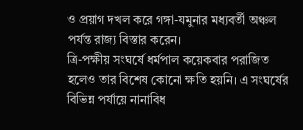ও প্রয়াগ দখল করে গঙ্গা-যমুনার মধ্যবর্তী অঞ্চল পর্যন্ত রাজ্য বিস্তার করেন।
ত্রি-পক্ষীয় সংঘর্ষে ধর্মপাল কয়েকবার পরাজিত হলেও তার বিশেষ কোনো ক্ষতি হয়নি। এ সংঘর্ষের বিভিন্ন পর্যায়ে নানাবিধ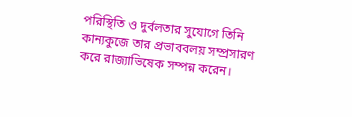পরিস্থিতি ও দুর্বলতার সুযোগে তিনি কান্যকুজে তার প্রভাববলয় সম্প্রসারণ করে রাজ্যাভিষেক সম্পন্ন করেন।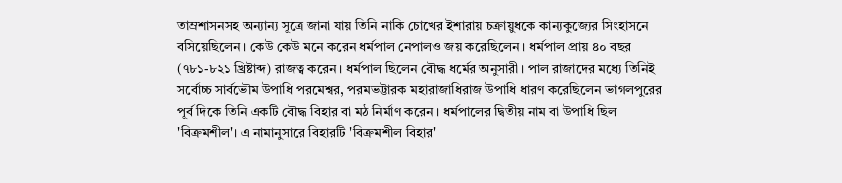তাম্রশাসনসহ অন্যান্য সূত্রে জানা যায় তিনি নাকি চোখের ইশারায় চক্রায়ুধকে কান্যকুজ্যের সিংহাসনে বসিয়েছিলেন। কেউ কেউ মনে করেন ধর্মপাল নেপালও জয় করেছিলেন। ধর্মপাল প্রায় ৪০ বছর (৭৮১-৮২১ খ্রিষ্টাব্দ) রাজত্ব করেন। ধর্মপাল ছিলেন বৌদ্ধ ধর্মের অনুসারী। পাল রাজাদের মধ্যে তিনিই সর্বোচ্চ সার্বভৌম উপাধি পরমেশ্বর, পরমভট্টারক মহারাজাধিরাজ উপাধি ধারণ করেছিলেন ভাগলপুরের পূর্ব দিকে তিনি একটি বৌদ্ধ বিহার বা মঠ নির্মাণ করেন। ধর্মপালের দ্বিতীয় নাম বা উপাধি ছিল 'বিক্রমশীল'। এ নামানুসারে বিহারটি 'বিক্রমশীল বিহার'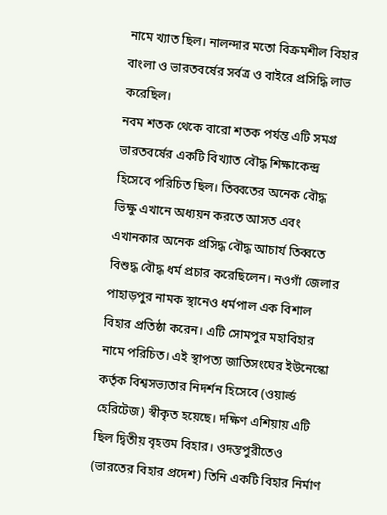নামে খ্যাত ছিল। নালন্দার মতো বিক্রমশীল বিহার বাংলা ও ভারতবর্ষের সর্বত্র ও বাইরে প্রসিদ্ধি লাভ করেছিল।
নবম শতক থেকে বারো শতক পর্যন্ত এটি সমগ্র ভারতবর্ষের একটি বিখ্যাত বৌদ্ধ শিক্ষাকেন্দ্র হিসেবে পরিচিত ছিল। তিব্বতের অনেক বৌদ্ধ ভিক্ষু এখানে অধ্যয়ন করতে আসত এবং এখানকার অনেক প্রসিদ্ধ বৌদ্ধ আচার্য তিব্বতে বিশুদ্ধ বৌদ্ধ ধর্ম প্রচার করেছিলেন। নওগাঁ জেলার পাহাড়পুর নামক স্থানেও ধর্মপাল এক বিশাল বিহার প্রতিষ্ঠা করেন। এটি সোমপুর মহাবিহার নামে পরিচিত। এই স্থাপত্য জাতিসংঘের ইউনেস্কো কর্তৃক বিশ্বসভ্যতার নিদর্শন হিসেবে (ওয়ার্ল্ড হেরিটেজ) স্বীকৃত হয়েছে। দক্ষিণ এশিয়ায় এটি ছিল দ্বিতীয় বৃহত্তম বিহার। ওদন্তপুরীতেও (ভারতের বিহার প্রদেশ) তিনি একটি বিহার নির্মাণ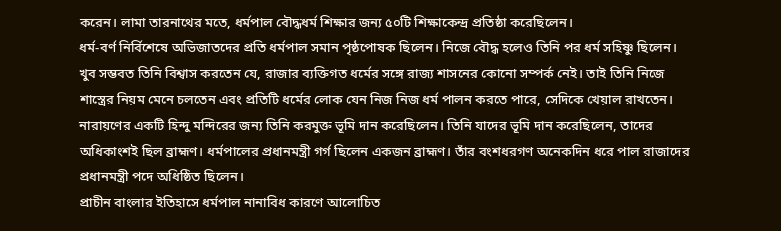করেন। লামা তারনাথের মতে, ধর্মপাল বৌদ্ধধর্ম শিক্ষার জন্য ৫০টি শিক্ষাকেন্দ্র প্রতিষ্ঠা করেছিলেন।
ধর্ম-বর্ণ নির্বিশেষে অভিজাতদের প্রতি ধর্মপাল সমান পৃষ্ঠপোষক ছিলেন। নিজে বৌদ্ধ হলেও তিনি পর ধর্ম সহিষ্ণু ছিলেন। খুব সম্ভবত তিনি বিশ্বাস করতেন যে, রাজার ব্যক্তিগত ধর্মের সঙ্গে রাজ্য শাসনের কোনো সম্পর্ক নেই। তাই তিনি নিজে শাস্ত্রের নিয়ম মেনে চলতেন এবং প্রতিটি ধর্মের লোক যেন নিজ নিজ ধর্ম পালন করতে পারে, সেদিকে খেয়াল রাখতেন। নারায়ণের একটি হিন্দু মন্দিরের জন্য তিনি করমুক্ত ভূমি দান করেছিলেন। তিনি যাদের ভূমি দান করেছিলেন, তাদের অধিকাংশই ছিল ব্রাহ্মণ। ধর্মপালের প্রধানমন্ত্রী গর্গ ছিলেন একজন ব্রাহ্মণ। তাঁর বংশধরগণ অনেকদিন ধরে পাল রাজাদের প্রধানমন্ত্রী পদে অধিষ্ঠিত ছিলেন।
প্রাচীন বাংলার ইতিহাসে ধর্মপাল নানাবিধ কারণে আলোচিত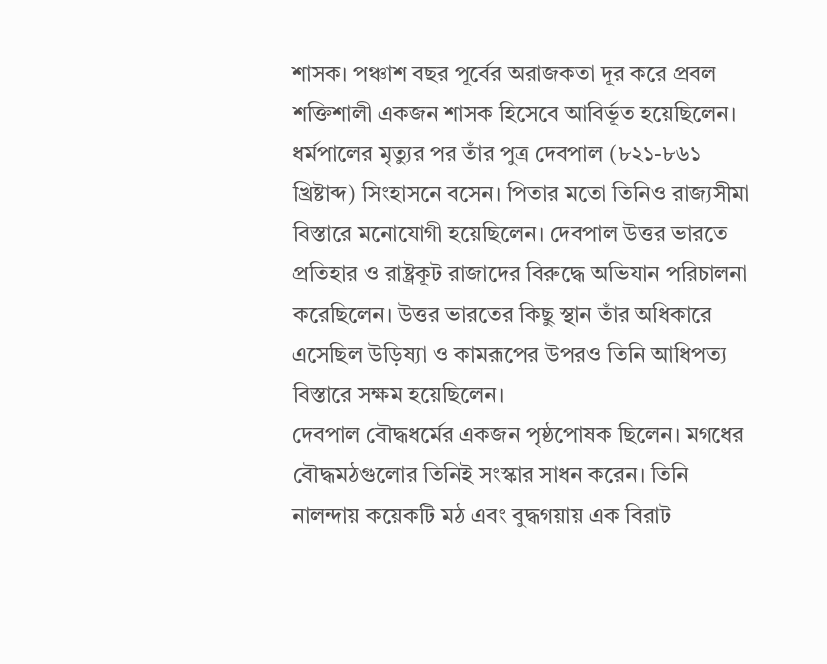শাসক। পঞ্চাশ বছর পূর্বের অরাজকতা দূর করে প্রবল শক্তিশালী একজন শাসক হিসেবে আবির্ভূত হয়েছিলেন।
ধর্মপালের মৃত্যুর পর তাঁর পুত্র দেবপাল (৮২১-৮৬১ খ্রিষ্টাব্দ) সিংহাসনে বসেন। পিতার মতো তিনিও রাজ্যসীমা বিস্তারে মনোযোগী হয়েছিলেন। দেবপাল উত্তর ভারতে প্রতিহার ও রাষ্ট্রকূট রাজাদের বিরুদ্ধে অভিযান পরিচালনা করেছিলেন। উত্তর ভারতের কিছু স্থান তাঁর অধিকারে এসেছিল উড়িষ্যা ও কামরূপের উপরও তিনি আধিপত্য বিস্তারে সক্ষম হয়েছিলেন।
দেবপাল বৌদ্ধধর্মের একজন পৃষ্ঠপোষক ছিলেন। মগধের বৌদ্ধমঠগুলোর তিনিই সংস্কার সাধন করেন। তিনি নালন্দায় কয়েকটি মঠ এবং বুদ্ধগয়ায় এক বিরাট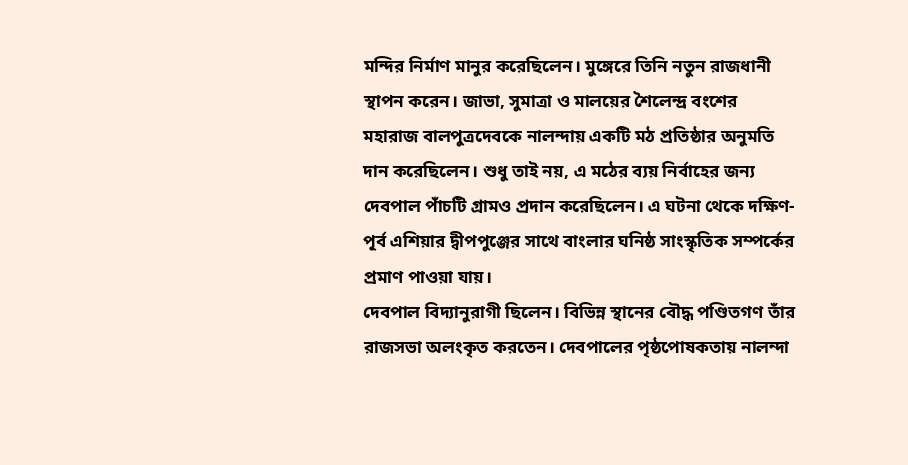মন্দির নির্মাণ মানুর করেছিলেন। মুঙ্গেরে তিনি নতুন রাজধানী স্থাপন করেন। জাভা, সুমাত্রা ও মালয়ের শৈলেন্দ্র বংশের মহারাজ বালপুত্রদেবকে নালন্দায় একটি মঠ প্রতিষ্ঠার অনুমতি দান করেছিলেন। শুধু তাই নয়, এ মঠের ব্যয় নির্বাহের জন্য দেবপাল পাঁচটি গ্রামও প্রদান করেছিলেন। এ ঘটনা থেকে দক্ষিণ-পূর্ব এশিয়ার দ্বীপপুঞ্জের সাথে বাংলার ঘনিষ্ঠ সাংস্কৃতিক সম্পর্কের প্রমাণ পাওয়া যায়।
দেবপাল বিদ্যানুরাগী ছিলেন। বিভিন্ন স্থানের বৌদ্ধ পণ্ডিতগণ তাঁর রাজসভা অলংকৃত করতেন। দেবপালের পৃষ্ঠপোষকতায় নালন্দা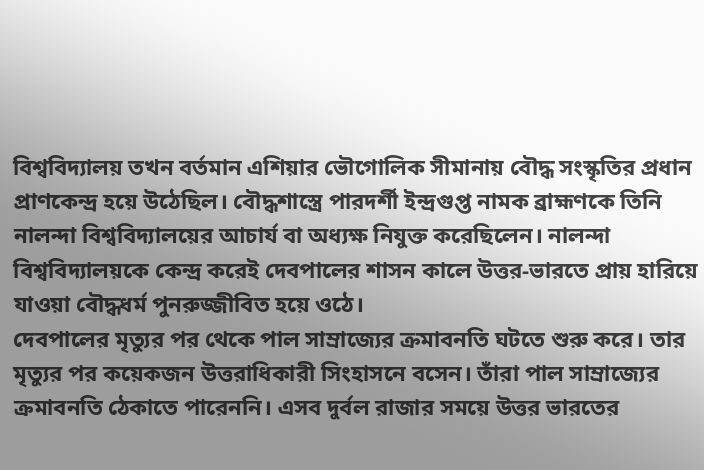বিশ্ববিদ্যালয় তখন বর্তমান এশিয়ার ভৌগোলিক সীমানায় বৌদ্ধ সংস্কৃতির প্রধান প্রাণকেন্দ্র হয়ে উঠেছিল। বৌদ্ধশাস্ত্রে পারদর্শী ইন্দ্রগুপ্ত নামক ব্রাহ্মণকে তিনি নালন্দা বিশ্ববিদ্যালয়ের আচার্য বা অধ্যক্ষ নিযুক্ত করেছিলেন। নালন্দা বিশ্ববিদ্যালয়কে কেন্দ্র করেই দেবপালের শাসন কালে উত্তর-ভারতে প্রায় হারিয়ে যাওয়া বৌদ্ধধর্ম পুনরুজ্জীবিত হয়ে ওঠে।
দেবপালের মৃত্যুর পর থেকে পাল সাম্রাজ্যের ক্রমাবনতি ঘটতে শুরু করে। তার মৃত্যুর পর কয়েকজন উত্তরাধিকারী সিংহাসনে বসেন। তাঁরা পাল সাম্রাজ্যের ক্রমাবনতি ঠেকাতে পারেননি। এসব দুর্বল রাজার সময়ে উত্তর ভারতের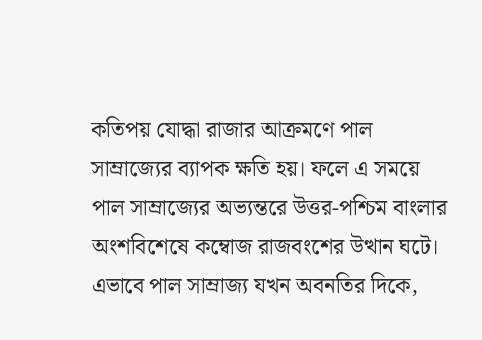কতিপয় যোদ্ধা রাজার আক্রমণে পাল সাম্রাজ্যের ব্যাপক ক্ষতি হয়। ফলে এ সময়ে পাল সাম্রাজ্যের অভ্যন্তরে উত্তর-পশ্চিম বাংলার অংশবিশেষে কম্বোজ রাজবংশের উত্থান ঘটে।
এভাবে পাল সাম্রাজ্য যখন অবনতির দিকে,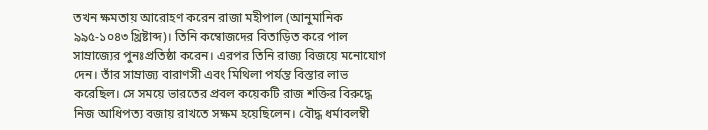তখন ক্ষমতায় আরোহণ করেন রাজা মহীপাল (আনুমানিক ৯৯৫-১০৪৩ খ্রিষ্টাব্দ)। তিনি কম্বোজদের বিতাড়িত করে পাল সাম্রাজ্যের পুনঃপ্রতিষ্ঠা করেন। এরপর তিনি রাজ্য বিজয়ে মনোযোগ দেন। তাঁর সাম্রাজ্য বারাণসী এবং মিথিলা পর্যন্ত বিস্তার লাভ করেছিল। সে সময়ে ভারতের প্রবল কয়েকটি রাজ শক্তির বিরুদ্ধে নিজ আধিপত্য বজায় রাখতে সক্ষম হয়েছিলেন। বৌদ্ধ ধর্মাবলম্বী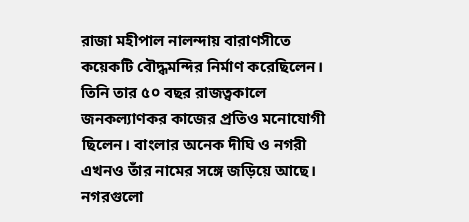রাজা মহীপাল নালন্দায় বারাণসীতে কয়েকটি বৌদ্ধমন্দির নির্মাণ করেছিলেন।
তিনি তার ৫০ বছর রাজত্বকালে জনকল্যাণকর কাজের প্রতিও মনোযোগী ছিলেন। বাংলার অনেক দীঘি ও নগরী এখনও তাঁর নামের সঙ্গে জড়িয়ে আছে। নগরগুলো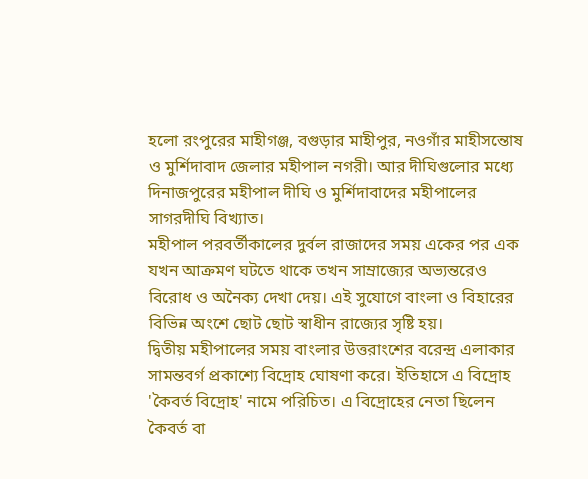হলো রংপুরের মাহীগঞ্জ, বগুড়ার মাহীপুর, নওগাঁর মাহীসন্তোষ ও মুর্শিদাবাদ জেলার মহীপাল নগরী। আর দীঘিগুলোর মধ্যে দিনাজপুরের মহীপাল দীঘি ও মুর্শিদাবাদের মহীপালের সাগরদীঘি বিখ্যাত।
মহীপাল পরবর্তীকালের দুর্বল রাজাদের সময় একের পর এক যখন আক্রমণ ঘটতে থাকে তখন সাম্রাজ্যের অভ্যন্তরেও বিরোধ ও অনৈক্য দেখা দেয়। এই সুযোগে বাংলা ও বিহারের বিভিন্ন অংশে ছোট ছোট স্বাধীন রাজ্যের সৃষ্টি হয়।
দ্বিতীয় মহীপালের সময় বাংলার উত্তরাংশের বরেন্দ্র এলাকার সামন্তবর্গ প্রকাশ্যে বিদ্রোহ ঘোষণা করে। ইতিহাসে এ বিদ্রোহ 'কৈবর্ত বিদ্রোহ' নামে পরিচিত। এ বিদ্রোহের নেতা ছিলেন কৈবর্ত বা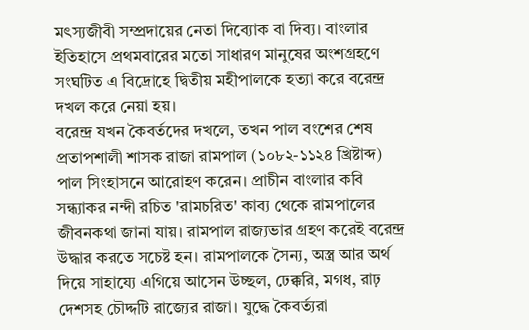মৎস্যজীবী সম্প্রদায়ের নেতা দিব্যোক বা দিব্য। বাংলার ইতিহাসে প্রথমবারের মতো সাধারণ মানুষের অংশগ্রহণে সংঘটিত এ বিদ্রোহে দ্বিতীয় মহীপালকে হত্যা করে বরেন্দ্র দখল করে নেয়া হয়।
বরেন্দ্র যখন কৈবর্তদের দখলে, তখন পাল বংশের শেষ প্রতাপশালী শাসক রাজা রামপাল (১০৮২-১১২৪ খ্রিষ্টাব্দ) পাল সিংহাসনে আরোহণ করেন। প্রাচীন বাংলার কবি সন্ধ্যাকর নন্দী রচিত 'রামচরিত' কাব্য থেকে রামপালের জীবনকথা জানা যায়। রামপাল রাজ্যভার গ্রহণ করেই বরেন্দ্র উদ্ধার করতে সচেষ্ট হন। রামপালকে সৈন্য, অস্ত্র আর অর্থ দিয়ে সাহায্যে এগিয়ে আসেন উচ্ছল, ঢেক্করি, মগধ, রাঢ় দেশসহ চৌদ্দটি রাজ্যের রাজা। যুদ্ধে কৈবর্ত্যরা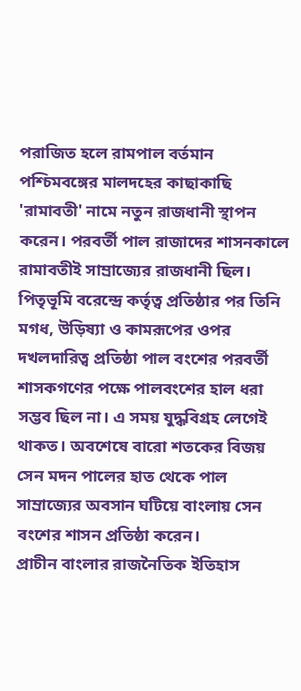পরাজিত হলে রামপাল বর্তমান পশ্চিমবঙ্গের মালদহের কাছাকাছি 'রামাবতী' নামে নতুন রাজধানী স্থাপন করেন। পরবর্তী পাল রাজাদের শাসনকালে রামাবতীই সাম্রাজ্যের রাজধানী ছিল। পিতৃভূমি বরেন্দ্রে কর্তৃত্ব প্রতিষ্ঠার পর তিনি মগধ, উড়িষ্যা ও কামরূপের ওপর দখলদারিত্ব প্রতিষ্ঠা পাল বংশের পরবর্তী শাসকগণের পক্ষে পালবংশের হাল ধরা সম্ভব ছিল না। এ সময় যুদ্ধবিগ্রহ লেগেই থাকত। অবশেষে বারো শতকের বিজয় সেন মদন পালের হাত থেকে পাল সাম্রাজ্যের অবসান ঘটিয়ে বাংলায় সেন বংশের শাসন প্রতিষ্ঠা করেন।
প্রাচীন বাংলার রাজনৈতিক ইতিহাস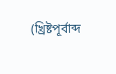(খ্রিষ্টপূর্বাব্দ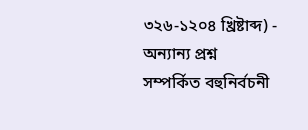৩২৬-১২০৪ খ্রিষ্টাব্দ) - অন্যান্য প্রশ্ন
সম্পর্কিত বহুনির্বচনী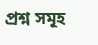প্রশ্ন সমূহ